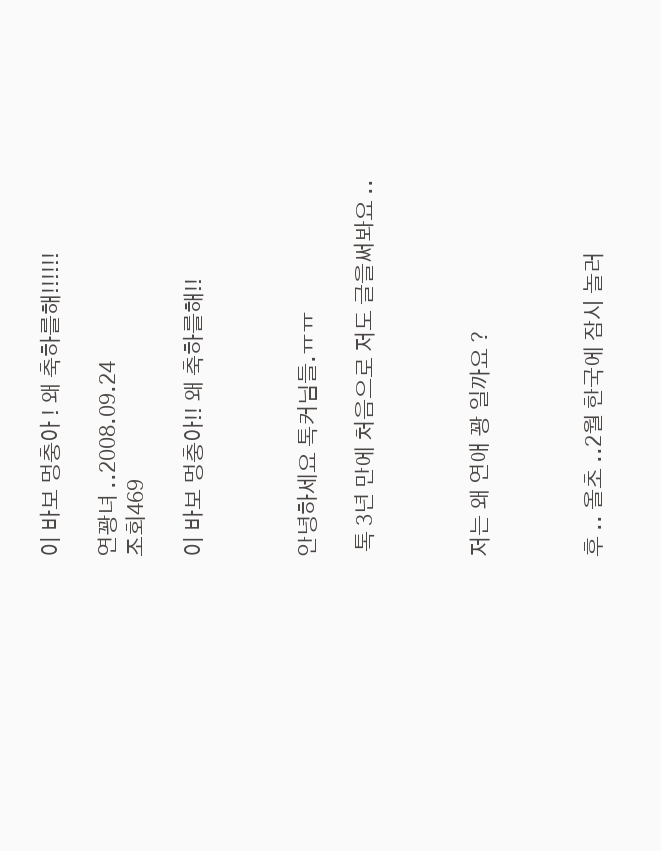이 바보 멍충아 ! 왜 축하를해!!!!!!

연꽝녀 ..2008.09.24
조회469

이 바보 멍충아!! 왜 축하를해!!



안녕하세요 톡커님들.ㅠㅠ

 톡 3년 만에 처음으로 저도 글을써봐요 ..



저는 왜 연애 꽝 일까요 ?



후 .. 올초 ..2월 한국에 잠시 놀러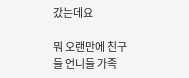갔는데요

뭐 오랜만에 친구들 언니들 가족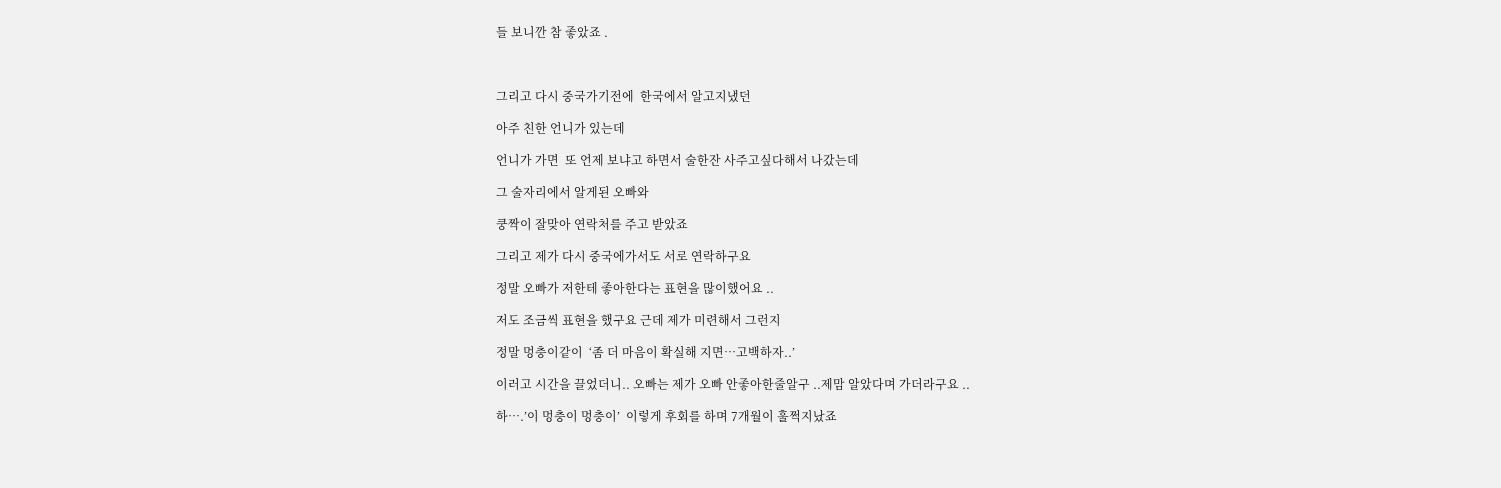들 보니깐 참 좋았죠 .



그리고 다시 중국가기전에  한국에서 알고지냈던

아주 친한 언니가 있는데

언니가 가면  또 언제 보냐고 하면서 술한잔 사주고싶다해서 나갔는데

그 술자리에서 알게된 오빠와

쿵짝이 잘맞아 연락처를 주고 받았죠

그리고 제가 다시 중국에가서도 서로 연락하구요

정말 오빠가 저한테 좋아한다는 표현을 많이했어요 ..

저도 조금씩 표현을 했구요 근데 제가 미련해서 그런지

정말 멍충이같이  ‘좀 더 마음이 확실해 지면…고백하자..’

이러고 시간을 끌었더니.. 오빠는 제가 오빠 안좋아한줄알구 ..제맘 알았다며 가더라구요 ..

하….’이 멍충이 멍충이’  이렇게 후회를 하며 7개월이 훌쩍지났죠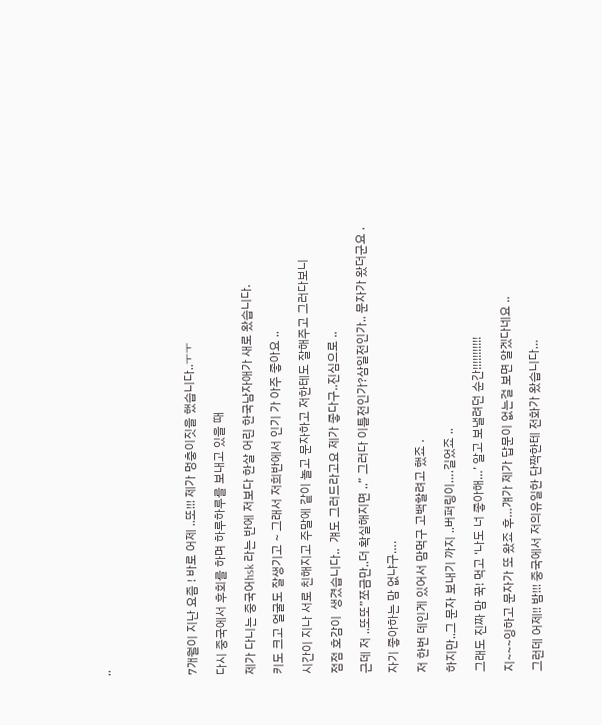..





7개월이 지난 요즘 ! 바로 어제 ..또!!! 제가 멍충이짓을 했습니다..ㅜㅜ

다시 중국에서 후회를 하며 하루하루를 보내고 있을 때

제가 다니는 중국어hsk 라는 반에 저보다 한살 어린 한국남자애가 새로 왔습니다.

키도 크고 얼굴도 잘생기고 ~ 그래서 저희반에서 인기 가 아주 좋아요 ..

시간이 지나 서로 친해지고 주말에 같이 놀고 문자하고 저한테도 잘해주고 그러다보니

점점 호감이  생겼습니다..  걔도 그러드라고요 제가 좋다구..진심으로 ..

근데 저 ..또또”쪼금만..더 확실해지면 ..” 그러다 이틀전인가?삼일전인가.. 문자가 왔더군요 .

자기 좋아하는 맘 없냐구….

저 한번 데인게 있어서 맘먹구 고백할려고 했죠 .

하지만..그 문자 보내기 까지 ..버퍼링이….길었죠 ..

그래도 진짜 맘 꾹! 먹고 ‘나도 너 좋아해…’ 알고 보낼려던 순간!!!!!!!!!!!

지~~~잉하고 문자가 또 왔죠 후…걔가 제가 답문이 없는걸 보면 알겠다네요 ..

그런데 어제!! 밤!!! 중국에서 저의유일한 단짝한테 전화가 왔습니다…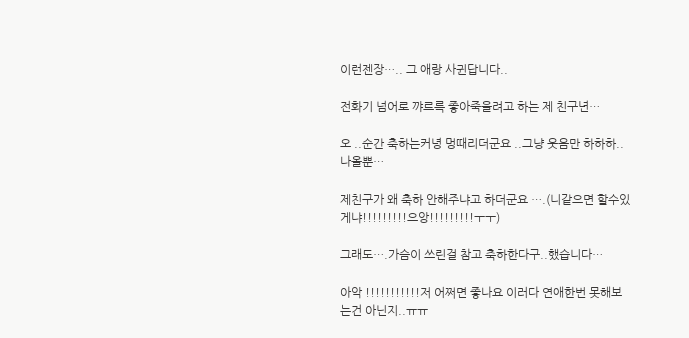이런젠장….. 그 애랑 사귄답니다..

전화기 넘어로 꺄르륵 좋아죽을려고 하는 제 친구년…

오 ..순간 축하는커녕 멍때리더군요 ..그냥 웃음만 하하하..나올뿐…

제친구가 왜 축하 안해주냐고 하더군요 ….(니같으면 할수있게냐!!!!!!!!!으앙!!!!!!!!!ㅜㅜ)

그래도….가슴이 쓰린걸 참고 축하한다구..했습니다…

아악 !!!!!!!!!!!저 어쩌면 좋나요 이러다 연애한번 못해보는건 아닌지..ㅠㅠ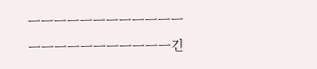ㅡㅡㅡㅡㅡㅡㅡㅡㅡㅡㅡㅡㅡㅡㅡㅡㅡㅡㅡㅡㅡㅡㅡ긴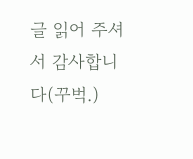글 읽어 주셔서 감사합니다(꾸벅.)